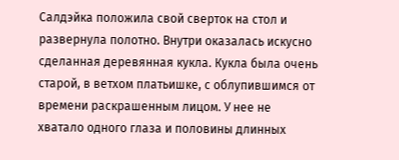Салдэйка положила свой сверток на стол и развернула полотно. Внутри оказалась искусно сделанная деревянная кукла. Кукла была очень старой, в ветхом платьишке, с облупившимся от времени раскрашенным лицом. У нее не хватало одного глаза и половины длинных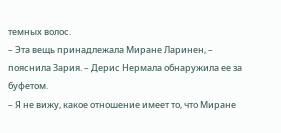темных волос.
– Эта вещь принадлежала Миране Ларинен, – пояснила Зария. – Дерис Нермала обнаружила ее за буфетом.
– Я не вижу, какое отношение имеет то, что Миране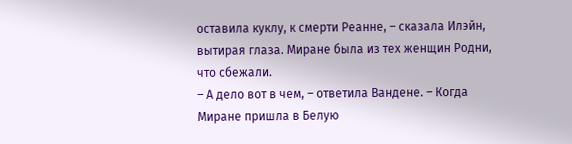оставила куклу, к смерти Реанне, – сказала Илэйн, вытирая глаза. Миране была из тех женщин Родни, что сбежали.
– А дело вот в чем, – ответила Вандене. – Когда Миране пришла в Белую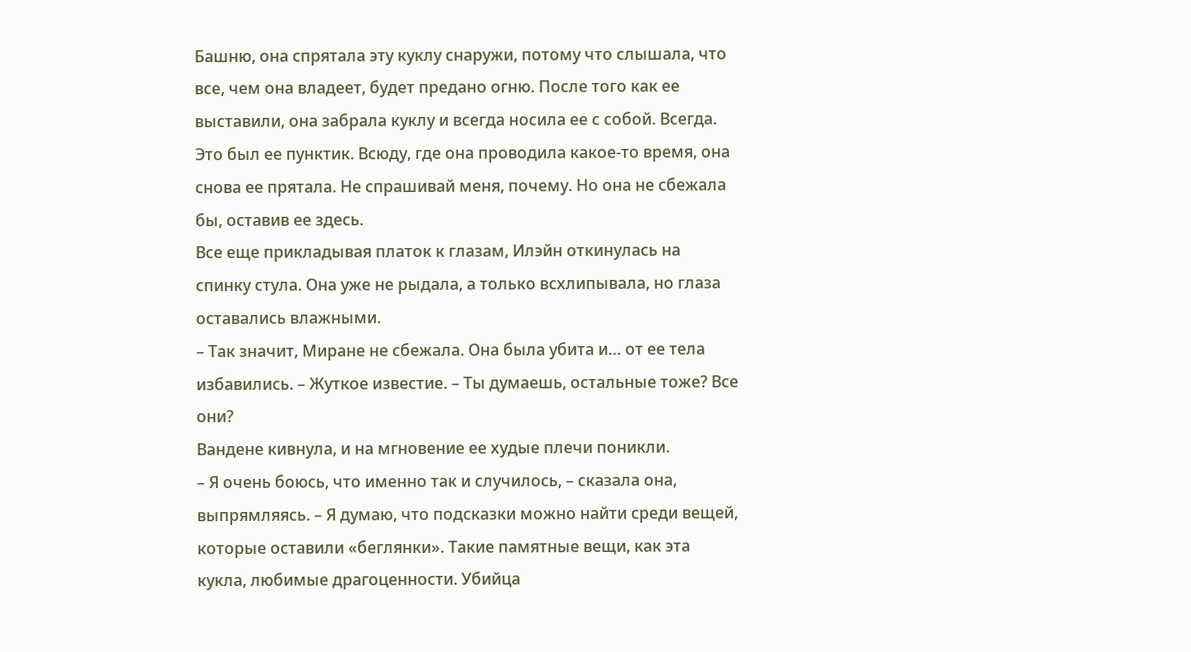Башню, она спрятала эту куклу снаружи, потому что слышала, что все, чем она владеет, будет предано огню. После того как ее выставили, она забрала куклу и всегда носила ее с собой. Всегда. Это был ее пунктик. Всюду, где она проводила какое-то время, она снова ее прятала. Не спрашивай меня, почему. Но она не сбежала бы, оставив ее здесь.
Все еще прикладывая платок к глазам, Илэйн откинулась на спинку стула. Она уже не рыдала, а только всхлипывала, но глаза оставались влажными.
– Так значит, Миране не сбежала. Она была убита и… от ее тела избавились. – Жуткое известие. – Ты думаешь, остальные тоже? Все они?
Вандене кивнула, и на мгновение ее худые плечи поникли.
– Я очень боюсь, что именно так и случилось, – сказала она, выпрямляясь. – Я думаю, что подсказки можно найти среди вещей, которые оставили «беглянки». Такие памятные вещи, как эта кукла, любимые драгоценности. Убийца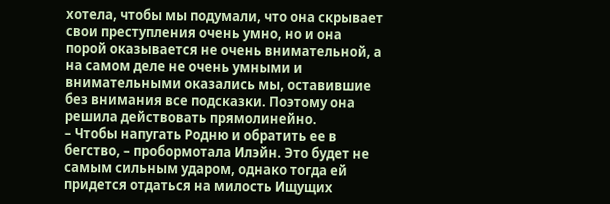хотела, чтобы мы подумали, что она скрывает свои преступления очень умно, но и она порой оказывается не очень внимательной, а на самом деле не очень умными и внимательными оказались мы, оставившие без внимания все подсказки. Поэтому она решила действовать прямолинейно.
– Чтобы напугать Родню и обратить ее в бегство, – пробормотала Илэйн. Это будет не самым сильным ударом, однако тогда ей придется отдаться на милость Ищущих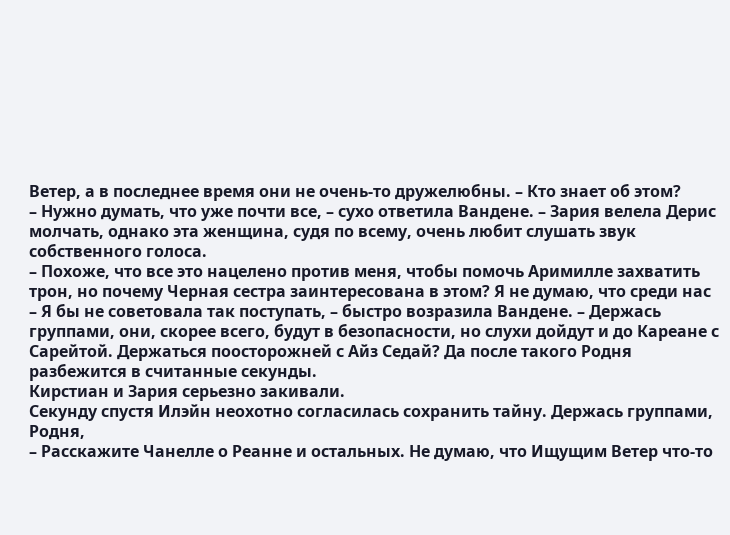Ветер, а в последнее время они не очень-то дружелюбны. – Кто знает об этом?
– Нужно думать, что уже почти все, – сухо ответила Вандене. – Зария велела Дерис молчать, однако эта женщина, судя по всему, очень любит слушать звук собственного голоса.
– Похоже, что все это нацелено против меня, чтобы помочь Аримилле захватить трон, но почему Черная сестра заинтересована в этом? Я не думаю, что среди нас
– Я бы не советовала так поступать, – быстро возразила Вандене. – Держась группами, они, скорее всего, будут в безопасности, но слухи дойдут и до Кареане с Сарейтой. Держаться поосторожней с Айз Седай? Да после такого Родня разбежится в считанные секунды.
Кирстиан и Зария серьезно закивали.
Секунду спустя Илэйн неохотно согласилась сохранить тайну. Держась группами, Родня,
– Расскажите Чанелле о Реанне и остальных. Не думаю, что Ищущим Ветер что-то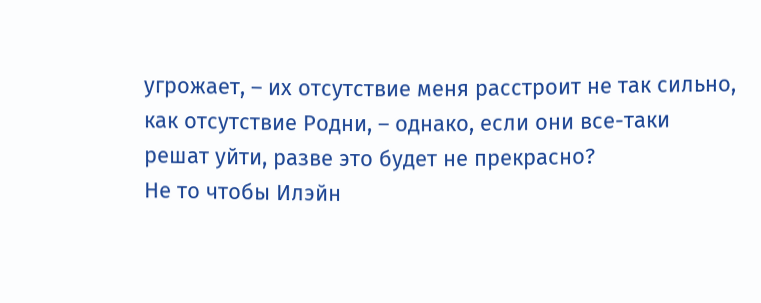угрожает, – их отсутствие меня расстроит не так сильно, как отсутствие Родни, – однако, если они все-таки решат уйти, разве это будет не прекрасно?
Не то чтобы Илэйн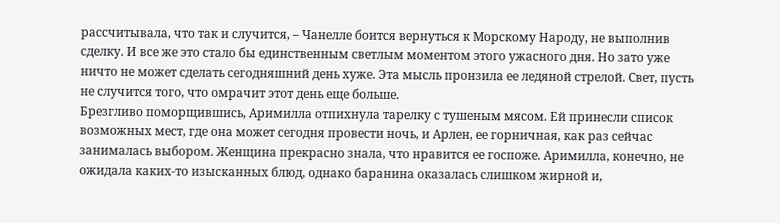рассчитывала, что так и случится, – Чанелле боится вернуться к Морскому Народу, не выполнив сделку. И все же это стало бы единственным светлым моментом этого ужасного дня. Но зато уже ничто не может сделать сегодняшний день хуже. Эта мысль пронзила ее ледяной стрелой. Свет, пусть не случится того, что омрачит этот день еще больше.
Брезгливо поморщившись, Аримилла отпихнула тарелку с тушеным мясом. Ей принесли список возможных мест, где она может сегодня провести ночь, и Арлен, ее горничная, как раз сейчас занималась выбором. Женщина прекрасно знала, что нравится ее госпоже. Аримилла, конечно, не ожидала каких-то изысканных блюд, однако баранина оказалась слишком жирной и,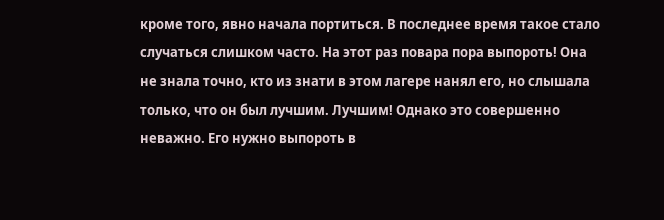кроме того, явно начала портиться. В последнее время такое стало случаться слишком часто. На этот раз повара пора выпороть! Она не знала точно, кто из знати в этом лагере нанял его, но слышала только, что он был лучшим. Лучшим! Однако это совершенно неважно. Его нужно выпороть в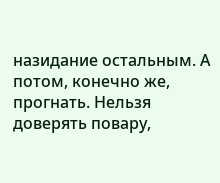назидание остальным. А потом, конечно же, прогнать. Нельзя доверять повару,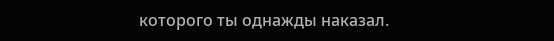которого ты однажды наказал.